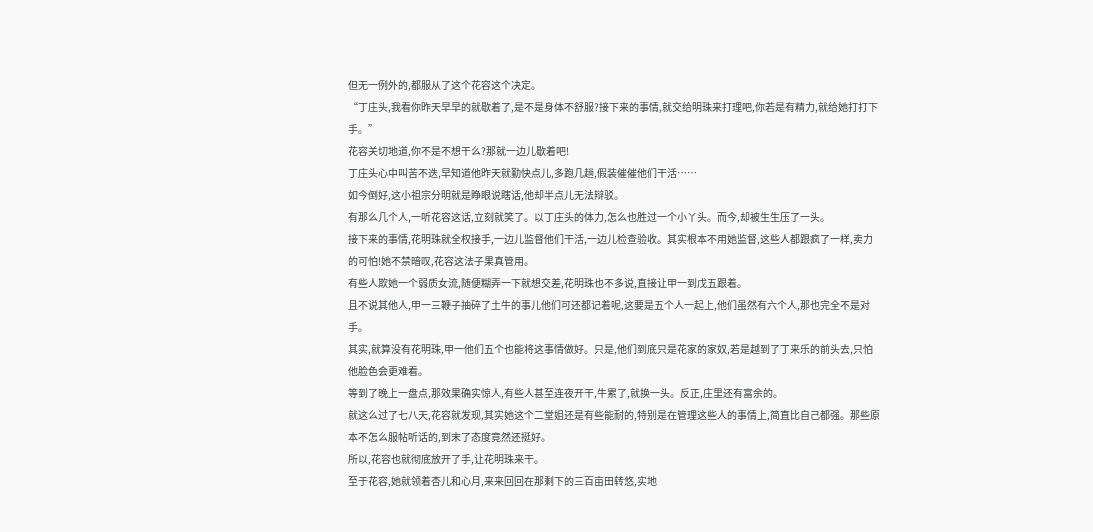但无一例外的,都服从了这个花容这个决定。
“丁庄头,我看你昨天早早的就歇着了,是不是身体不舒服?接下来的事情,就交给明珠来打理吧,你若是有精力,就给她打打下手。”
花容关切地道,你不是不想干么?那就一边儿歇着吧!
丁庄头心中叫苦不迭,早知道他昨天就勤快点儿,多跑几趟,假装催催他们干活……
如今倒好,这小祖宗分明就是睁眼说瞎话,他却半点儿无法辩驳。
有那么几个人,一听花容这话,立刻就笑了。以丁庄头的体力,怎么也胜过一个小丫头。而今,却被生生压了一头。
接下来的事情,花明珠就全权接手,一边儿监督他们干活,一边儿检查验收。其实根本不用她监督,这些人都跟疯了一样,卖力的可怕!她不禁暗叹,花容这法子果真管用。
有些人欺她一个弱质女流,随便糊弄一下就想交差,花明珠也不多说,直接让甲一到戊五跟着。
且不说其他人,甲一三鞭子抽碎了土牛的事儿他们可还都记着呢,这要是五个人一起上,他们虽然有六个人,那也完全不是对手。
其实,就算没有花明珠,甲一他们五个也能将这事情做好。只是,他们到底只是花家的家奴,若是越到了丁来乐的前头去,只怕他脸色会更难看。
等到了晚上一盘点,那效果确实惊人,有些人甚至连夜开干,牛累了,就换一头。反正,庄里还有富余的。
就这么过了七八天,花容就发现,其实她这个二堂姐还是有些能耐的,特别是在管理这些人的事情上,简直比自己都强。那些原本不怎么服帖听话的,到末了态度竟然还挺好。
所以,花容也就彻底放开了手,让花明珠来干。
至于花容,她就领着杏儿和心月,来来回回在那剩下的三百亩田转悠,实地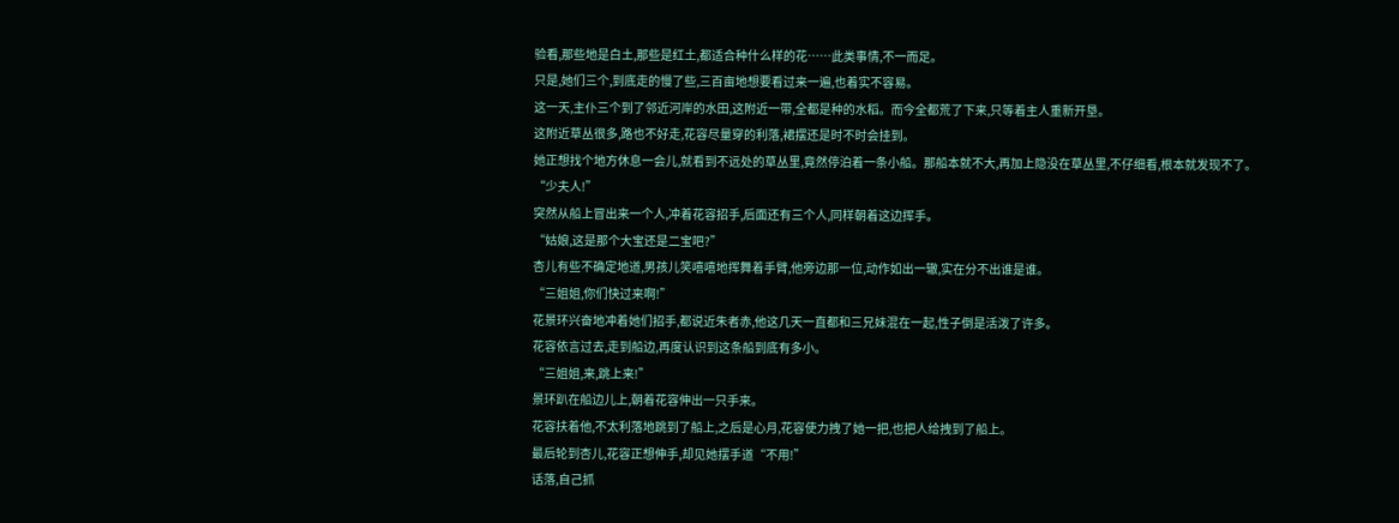验看,那些地是白土,那些是红土,都适合种什么样的花……此类事情,不一而足。
只是,她们三个,到底走的慢了些,三百亩地想要看过来一遍,也着实不容易。
这一天,主仆三个到了邻近河岸的水田,这附近一带,全都是种的水稻。而今全都荒了下来,只等着主人重新开垦。
这附近草丛很多,路也不好走,花容尽量穿的利落,裙摆还是时不时会挂到。
她正想找个地方休息一会儿,就看到不远处的草丛里,竟然停泊着一条小船。那船本就不大,再加上隐没在草丛里,不仔细看,根本就发现不了。
“少夫人!”
突然从船上冒出来一个人,冲着花容招手,后面还有三个人,同样朝着这边挥手。
“姑娘,这是那个大宝还是二宝吧?”
杏儿有些不确定地道,男孩儿笑嘻嘻地挥舞着手臂,他旁边那一位,动作如出一辙,实在分不出谁是谁。
“三姐姐,你们快过来啊!”
花景环兴奋地冲着她们招手,都说近朱者赤,他这几天一直都和三兄妹混在一起,性子倒是活泼了许多。
花容依言过去,走到船边,再度认识到这条船到底有多小。
“三姐姐,来,跳上来!”
景环趴在船边儿上,朝着花容伸出一只手来。
花容扶着他,不太利落地跳到了船上,之后是心月,花容使力拽了她一把,也把人给拽到了船上。
最后轮到杏儿,花容正想伸手,却见她摆手道“不用!”
话落,自己抓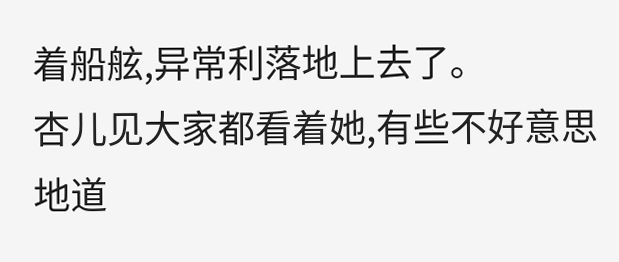着船舷,异常利落地上去了。
杏儿见大家都看着她,有些不好意思地道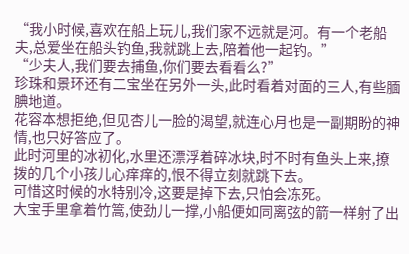“我小时候,喜欢在船上玩儿,我们家不远就是河。有一个老船夫,总爱坐在船头钓鱼,我就跳上去,陪着他一起钓。”
“少夫人,我们要去捕鱼,你们要去看看么?”
珍珠和景环还有二宝坐在另外一头,此时看着对面的三人,有些腼腆地道。
花容本想拒绝,但见杏儿一脸的渴望,就连心月也是一副期盼的神情,也只好答应了。
此时河里的冰初化,水里还漂浮着碎冰块,时不时有鱼头上来,撩拨的几个小孩儿心痒痒的,恨不得立刻就跳下去。
可惜这时候的水特别冷,这要是掉下去,只怕会冻死。
大宝手里拿着竹篙,使劲儿一撑,小船便如同离弦的箭一样射了出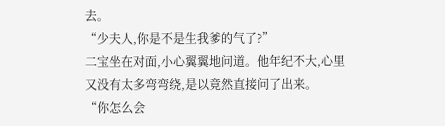去。
“少夫人,你是不是生我爹的气了?”
二宝坐在对面,小心翼翼地问道。他年纪不大,心里又没有太多弯弯绕,是以竟然直接问了出来。
“你怎么会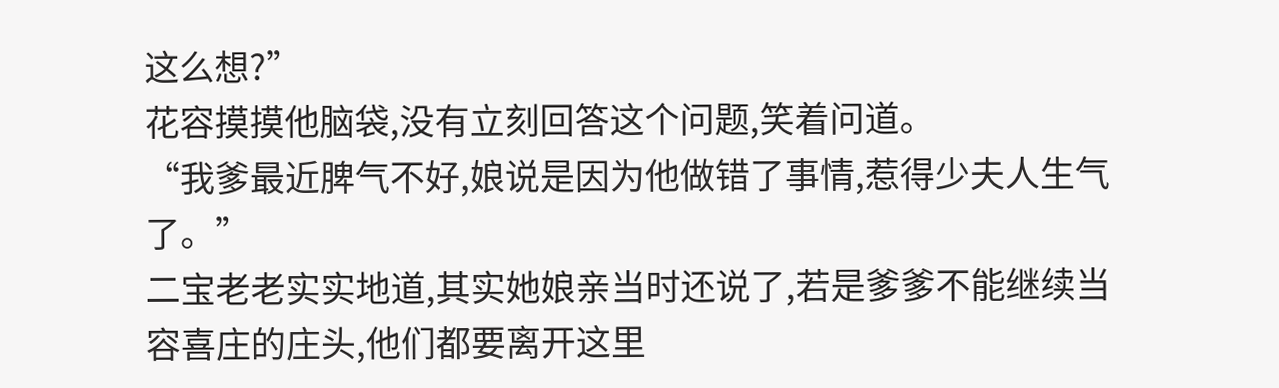这么想?”
花容摸摸他脑袋,没有立刻回答这个问题,笑着问道。
“我爹最近脾气不好,娘说是因为他做错了事情,惹得少夫人生气了。”
二宝老老实实地道,其实她娘亲当时还说了,若是爹爹不能继续当容喜庄的庄头,他们都要离开这里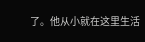了。他从小就在这里生活